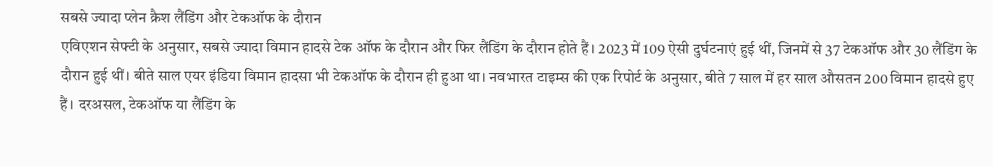सबसे ज्यादा प्लेन क्रैश लैंडिंग और टेकऑफ के दौरान
एविएशन सेफ्टी के अनुसार, सबसे ज्यादा विमान हादसे टेक ऑफ के दौरान और फिर लैंडिंग के दौरान होते हैं। 2023 में 109 ऐसी दुर्घटनाएं हुई थीं, जिनमें से 37 टेकऑफ और 30 लैंडिंग के दौरान हुई थीं। बीते साल एयर इंडिया विमान हादसा भी टेकऑफ के दौरान ही हुआ था। नवभारत टाइम्स की एक रिपोर्ट के अनुसार, बीते 7 साल में हर साल औसतन 200 विमान हादसे हुए हैं। दरअसल, टेकऑफ या लैंडिंग के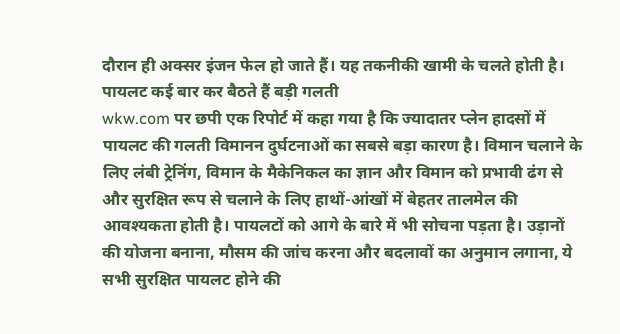दौरान ही अक्सर इंजन फेल हो जाते हैं। यह तकनीकी खामी के चलते होती है।
पायलट कई बार कर बैठते हैं बड़ी गलती
wkw.com पर छपी एक रिपोर्ट में कहा गया है कि ज्यादातर प्लेन हादसों में पायलट की गलती विमानन दुर्घटनाओं का सबसे बड़ा कारण है। विमान चलाने के लिए लंबी ट्रेनिंग, विमान के मैकेनिकल का ज्ञान और विमान को प्रभावी ढंग से और सुरक्षित रूप से चलाने के लिए हाथों-आंखों में बेहतर तालमेल की आवश्यकता होती है। पायलटों को आगे के बारे में भी सोचना पड़ता है। उड़ानों की योजना बनाना, मौसम की जांच करना और बदलावों का अनुमान लगाना, ये सभी सुरक्षित पायलट होने की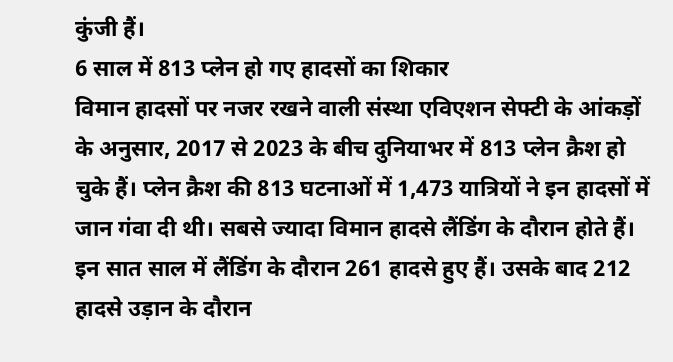कुंजी हैं।
6 साल में 813 प्लेन हो गए हादसों का शिकार
विमान हादसों पर नजर रखने वाली संस्था एविएशन सेफ्टी के आंकड़ों के अनुसार, 2017 से 2023 के बीच दुनियाभर में 813 प्लेन क्रैश हो चुके हैं। प्लेन क्रैश की 813 घटनाओं में 1,473 यात्रियों ने इन हादसों में जान गंवा दी थी। सबसे ज्यादा विमान हादसे लैंडिंग के दौरान होते हैं। इन सात साल में लैंडिंग के दौरान 261 हादसे हुए हैं। उसके बाद 212 हादसे उड़ान के दौरान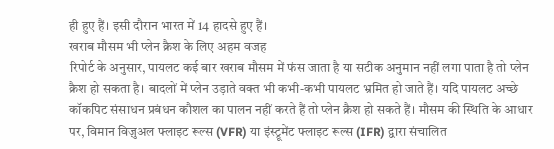ही हुए हैं। इसी दौरान भारत में 14 हादसे हुए हैं।
खराब मौसम भी प्लेन क्रैश के लिए अहम वजह
रिपोर्ट के अनुसार, पायलट कई बार खराब मौसम में फंस जाता है या सटीक अनुमान नहीं लगा पाता है तो प्लेन क्रैश हो सकता है। बादलों में प्लेन उड़ाते वक्त भी कभी-कभी पायलट भ्रमित हो जाते हैं। यदि पायलट अच्छे कॉकपिट संसाधन प्रबंधन कौशल का पालन नहीं करते हैं तो प्लेन क्रैश हो सकते हैं। मौसम की स्थिति के आधार पर, विमान विज़ुअल फ्लाइट रूल्स (VFR) या इंस्ट्रूमेंट फ्लाइट रूल्स (IFR) द्वारा संचालित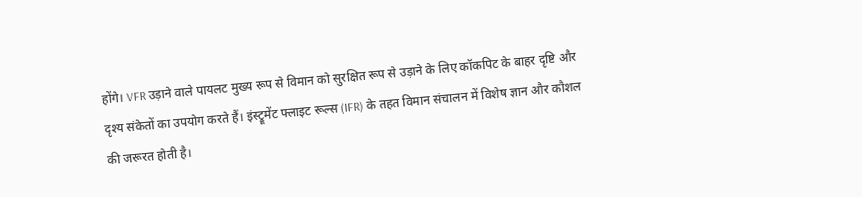होंगे। VFR उड़ाने वाले पायलट मुख्य रूप से विमान को सुरक्षित रूप से उड़ाने के लिए कॉकपिट के बाहर दृष्टि और दृश्य संकेतों का उपयोग करते हैं। इंस्ट्रूमेंट फ्लाइट रूल्स (IFR) के तहत विमान संचालन में विशेष ज्ञान और कौशल की जरूरत होती है।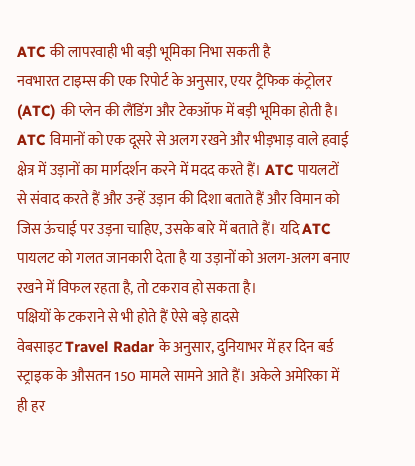ATC की लापरवाही भी बड़ी भूमिका निभा सकती है
नवभारत टाइम्स की एक रिपोर्ट के अनुसार, एयर ट्रैफिक कंट्रोलर (ATC) की प्लेन की लैंडिंग और टेकऑफ में बड़ी भूमिका होती है। ATC विमानों को एक दूसरे से अलग रखने और भीड़भाड़ वाले हवाई क्षेत्र में उड़ानों का मार्गदर्शन करने में मदद करते हैं। ATC पायलटों से संवाद करते हैं और उन्हें उड़ान की दिशा बताते हैं और विमान को जिस ऊंचाई पर उड़ना चाहिए, उसके बारे में बताते हैं। यदि ATC पायलट को गलत जानकारी देता है या उड़ानों को अलग-अलग बनाए रखने में विफल रहता है, तो टकराव हो सकता है।
पक्षियों के टकराने से भी होते हैं ऐसे बड़े हादसे
वेबसाइट Travel Radar के अनुसार, दुनियाभर में हर दिन बर्ड स्ट्राइक के औसतन 150 मामले सामने आते हैं। अकेले अमेरिका में ही हर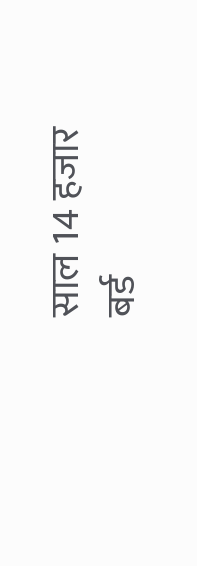साल 14 हजार बर्ड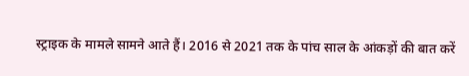स्ट्राइक के मामले सामने आते हैं। 2016 से 2021 तक के पांच साल के आंकड़ों की बात करें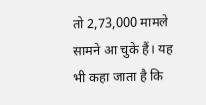तो 2,73,000 मामले सामने आ चुके हैं। यह भी कहा जाता है कि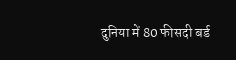दुनिया में 80 फीसदी बर्ड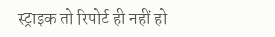स्ट्राइक तो रिपोर्ट ही नहीं हो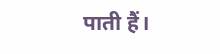पाती हैं।